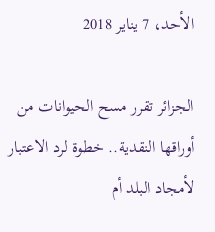الأحد، 7 يناير 2018

الجزائر تقرر مسح الحيوانات من أوراقها النقدية.. خطوة لرد الاعتبار لأمجاد البلد أم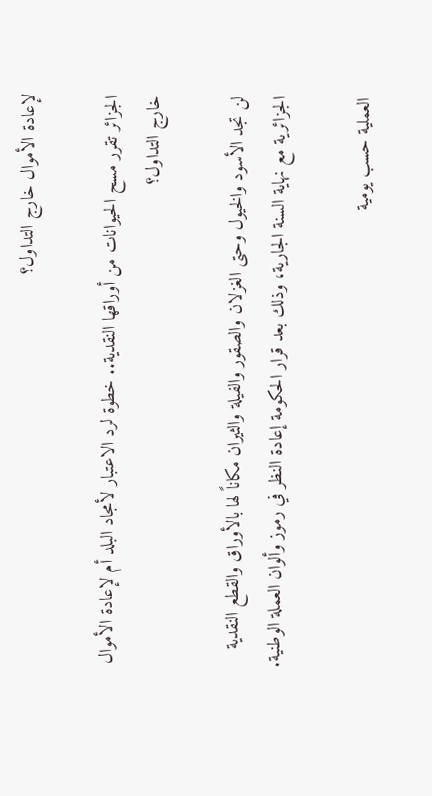لإعادة الأموال خارج التداول؟

الجزائر تقرر مسح الحيوانات من أوراقها النقدية.. خطوة لرد الاعتبار لأمجاد البلد أم لإعادة الأموال خارج التداول؟

لن تجد الأسود والخيول وحتى الغزلان والصقور والفيلة والثيران مكاناً لها بالأوراق والقطع النقدية الجزائرية مع نهاية السنة الجارية، وذلك بعد قرار الحكومة إعادة النظر في رموز وألوان العملة الوطنية.

العملية حسب يومية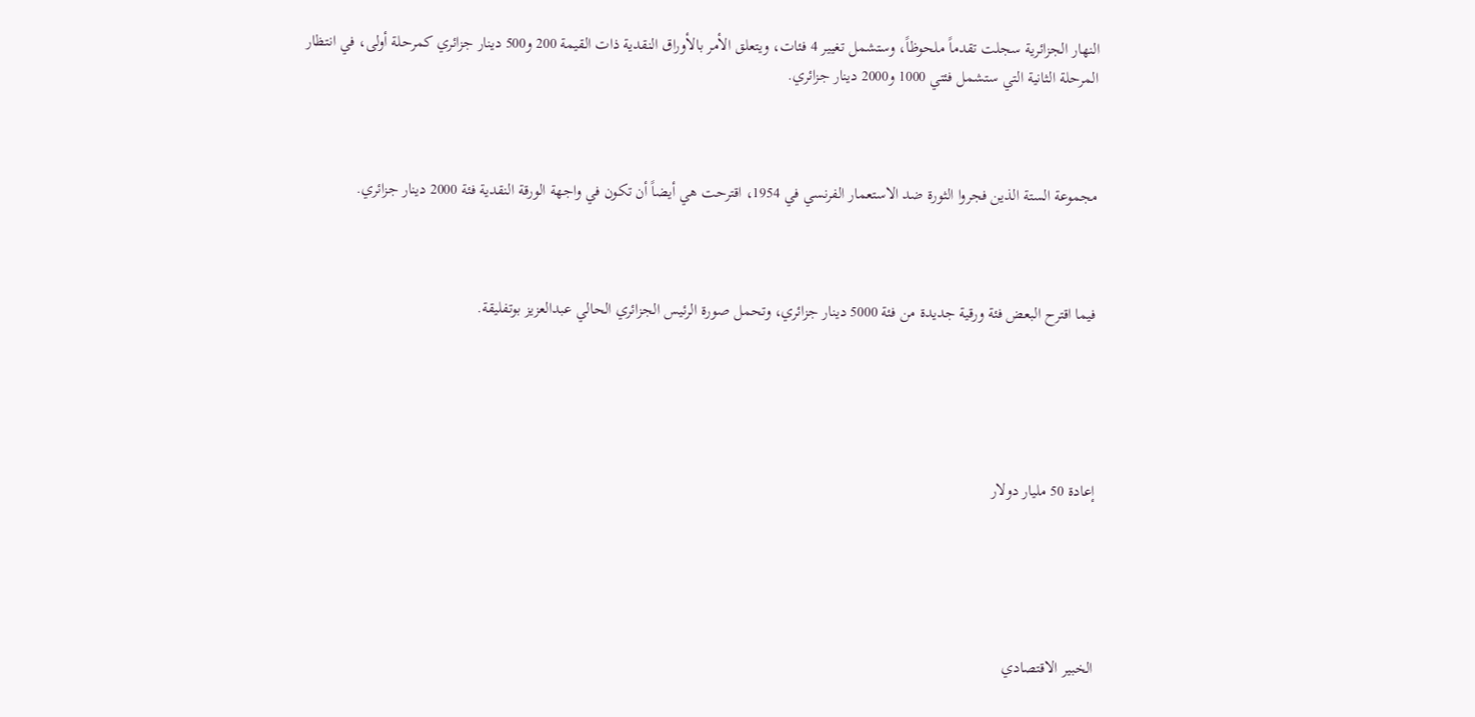النهار الجزائرية سجلت تقدماً ملحوظاً، وستشمل تغيير 4 فئات، ويتعلق الأمر بالأوراق النقدية ذات القيمة 200 و500 دينار جزائري كمرحلة أولى، في انتظار المرحلة الثانية التي ستشمل فئتي 1000 و2000 دينار جزائري.



مجموعة الستة الذين فجروا الثورة ضد الاستعمار الفرنسي في 1954، اقترحت هي أيضاً أن تكون في واجهة الورقة النقدية فئة 2000 دينار جزائري.



فيما اقترح البعض فئة ورقية جديدة من فئة 5000 دينار جزائري، وتحمل صورة الرئيس الجزائري الحالي عبدالعزيز بوتفليقة.





إعادة 50 مليار دولار





الخبير الاقتصادي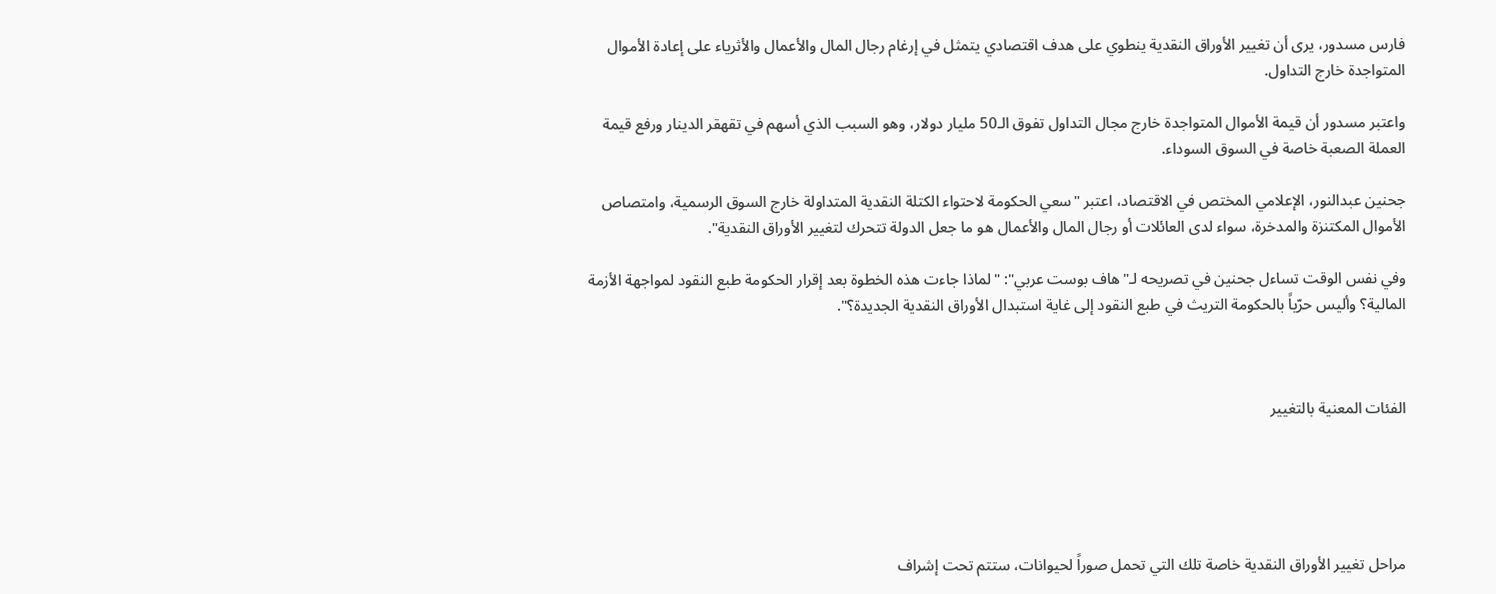فارس مسدور، يرى أن تغيير الأوراق النقدية ينطوي على هدف اقتصادي يتمثل في إرغام رجال المال والأعمال والأثرياء على إعادة الأموال المتواجدة خارج التداول.

واعتبر مسدور أن قيمة الأموال المتواجدة خارج مجال التداول تفوق الـ50 مليار دولار، وهو السبب الذي أسهم في تقهقر الدينار ورفع قيمة العملة الصعبة خاصة في السوق السوداء.

جحنين عبدالنور، الإعلامي المختص في الاقتصاد، اعتبر "سعي الحكومة لاحتواء الكتلة النقدية المتداولة خارج السوق الرسمية، وامتصاص الأموال المكتنزة والمدخرة، سواء لدى العائلات أو رجال المال والأعمال هو ما جعل الدولة تتحرك لتغيير الأوراق النقدية".

وفي نفس الوقت تساءل جحنين في تصريحه لـ"هاف بوست عربي": "لماذا جاءت هذه الخطوة بعد إقرار الحكومة طبع النقود لمواجهة الأزمة المالية؟ وأليس حرّياً بالحكومة التريث في طبع النقود إلى غاية استبدال الأوراق النقدية الجديدة؟".



الفئات المعنية بالتغيير





مراحل تغيير الأوراق النقدية خاصة تلك التي تحمل صوراً لحيوانات، ستتم تحت إشراف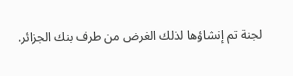لجنة تم إنشاؤها لذلك الغرض من طرف بنك الجزائر.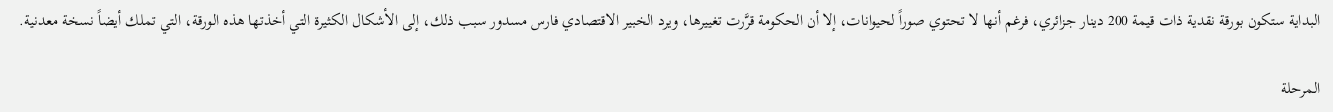البداية ستكون بورقة نقدية ذات قيمة 200 دينار جزائري، فرغم أنها لا تحتوي صوراً لحيوانات، إلا أن الحكومة قرَّرت تغييرها، ويرد الخبير الاقتصادي فارس مسدور سبب ذلك، إلى الأشكال الكثيرة التي أخذتها هذه الورقة، التي تملك أيضاً نسخة معدنية.

المرحلة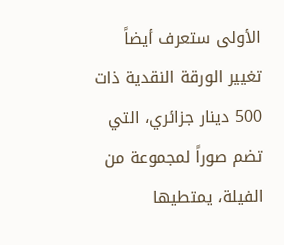الأولى ستعرف أيضاً تغيير الورقة النقدية ذات 500 دينار جزائري، التي تضم صوراً لمجموعة من الفيلة، يمتطيها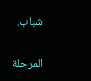شباب.

المرحلة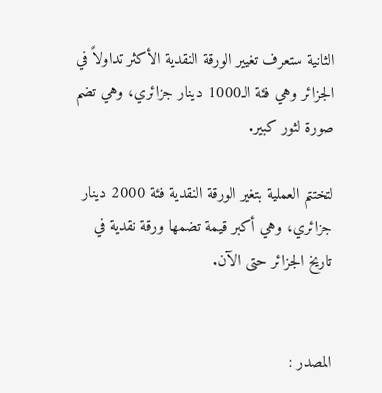الثانية ستعرف تغيير الورقة النقدية الأكثر تداولاً في الجزائر وهي فئة الـ1000 دينار جزائري، وهي تضم صورة لثور كبير.

لتختتم العملية بتغير الورقة النقدية فئة 2000 دينار جزائري، وهي أكبر قيمة تضمها ورقة نقدية في تاريخ الجزائر حتى الآن.


المصدر :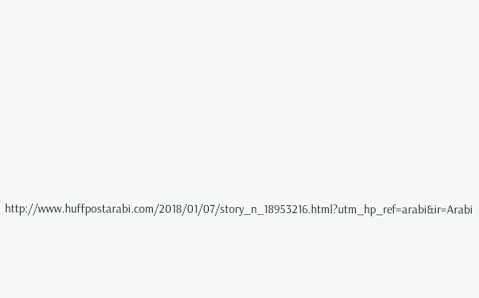http://www.huffpostarabi.com/2018/01/07/story_n_18953216.html?utm_hp_ref=arabi&ir=Arabi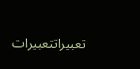تعبيراتتعبيرات